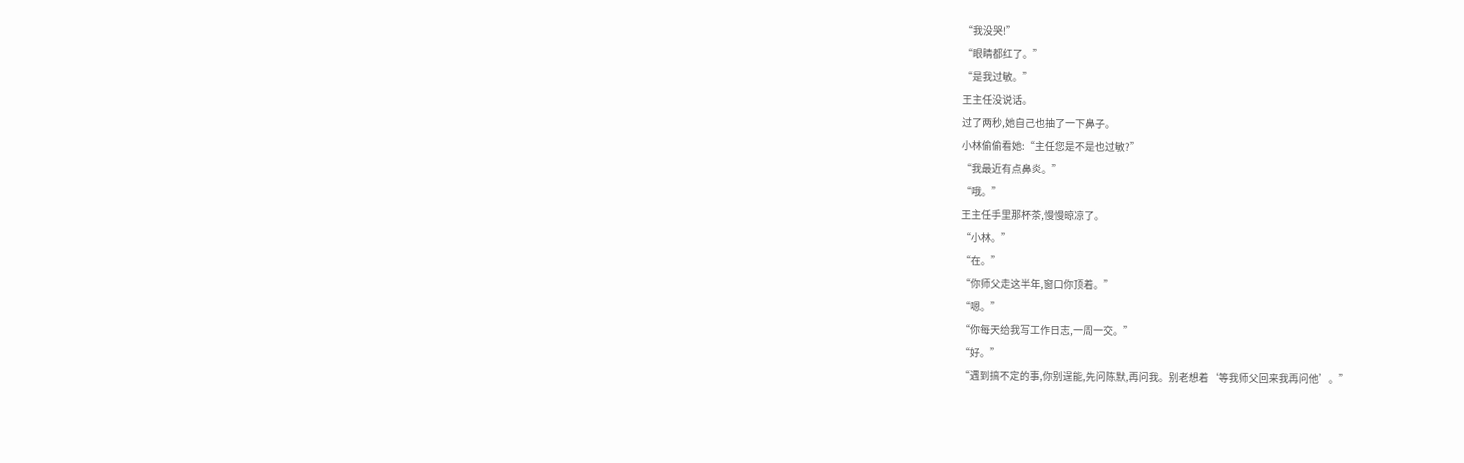“我没哭!”
“眼睛都红了。”
“是我过敏。”
王主任没说话。
过了两秒,她自己也抽了一下鼻子。
小林偷偷看她:“主任您是不是也过敏?”
“我最近有点鼻炎。”
“哦。”
王主任手里那杯茶,慢慢晾凉了。
“小林。”
“在。”
“你师父走这半年,窗口你顶着。”
“嗯。”
“你每天给我写工作日志,一周一交。”
“好。”
“遇到搞不定的事,你别逞能,先问陈默,再问我。别老想着‘等我师父回来我再问他’。”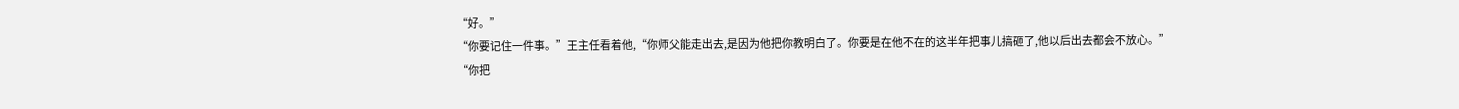“好。”
“你要记住一件事。”王主任看着他,“你师父能走出去,是因为他把你教明白了。你要是在他不在的这半年把事儿搞砸了,他以后出去都会不放心。”
“你把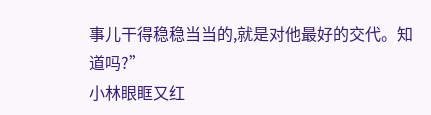事儿干得稳稳当当的,就是对他最好的交代。知道吗?”
小林眼眶又红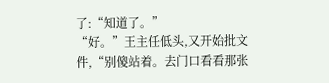了:“知道了。”
“好。”王主任低头,又开始批文件,“别傻站着。去门口看看那张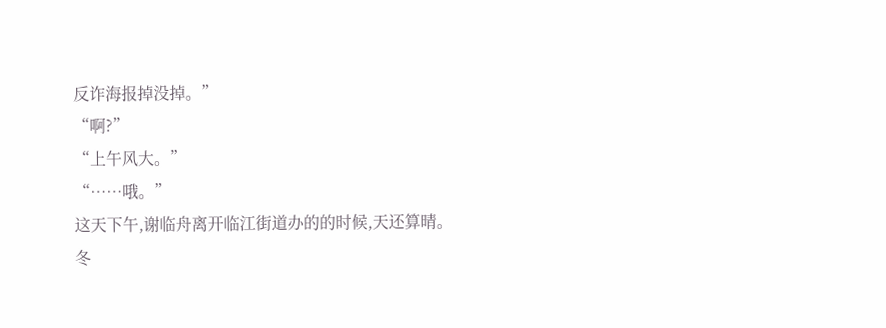反诈海报掉没掉。”
“啊?”
“上午风大。”
“……哦。”
这天下午,谢临舟离开临江街道办的的时候,天还算晴。
冬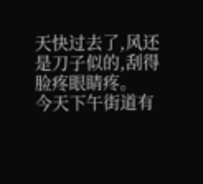天快过去了,风还是刀子似的,刮得脸疼眼睛疼。
今天下午街道有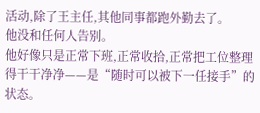活动,除了王主任,其他同事都跑外勤去了。
他没和任何人告别。
他好像只是正常下班,正常收拾,正常把工位整理得干干净净——是“随时可以被下一任接手”的状态。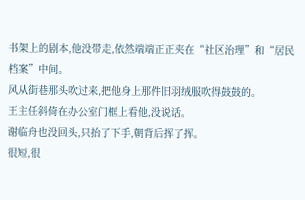书架上的剧本,他没带走,依然端端正正夹在“社区治理”和“居民档案”中间。
风从街巷那头吹过来,把他身上那件旧羽绒服吹得鼓鼓的。
王主任斜倚在办公室门框上看他,没说话。
谢临舟也没回头,只抬了下手,朝背后挥了挥。
很短,很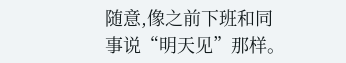随意,像之前下班和同事说“明天见”那样。